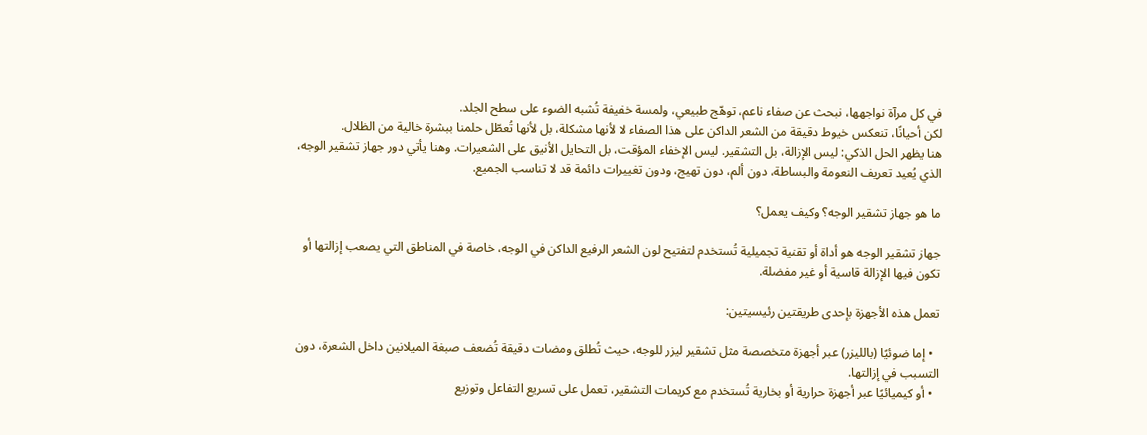في كل مرآة نواجهها، نبحث عن صفاء ناعم، توهّج طبيعي، ولمسة خفيفة تُشبه الضوء على سطح الجلد.
لكن أحيانًا، تنعكس خيوط دقيقة من الشعر الداكن على هذا الصفاء لا لأنها مشكلة، بل لأنها تُعطّل حلمنا ببشرة خالية من الظلال.
هنا يظهر الحل الذكي: ليس الإزالة، بل التشقير. ليس الإخفاء المؤقت، بل التحايل الأنيق على الشعيرات. وهنا يأتي دور جهاز تشقير الوجه، الذي يُعيد تعريف النعومة والبساطة، دون ألم، دون تهيج، ودون تغييرات دائمة قد لا تناسب الجميع.

ما هو جهاز تشقير الوجه؟ وكيف يعمل؟

جهاز تشقير الوجه هو أداة أو تقنية تجميلية تُستخدم لتفتيح لون الشعر الرفيع الداكن في الوجه، خاصة في المناطق التي يصعب إزالتها أو تكون فيها الإزالة قاسية أو غير مفضلة.

تعمل هذه الأجهزة بإحدى طريقتين رئيسيتين:

  • إما ضوئيًا (بالليزر) عبر أجهزة متخصصة مثل تشقير ليزر للوجه، حيث تُطلق ومضات دقيقة تُضعف صبغة الميلانين داخل الشعرة، دون التسبب في إزالتها.
  • أو كيميائيًا عبر أجهزة حرارية أو بخارية تُستخدم مع كريمات التشقير، تعمل على تسريع التفاعل وتوزيع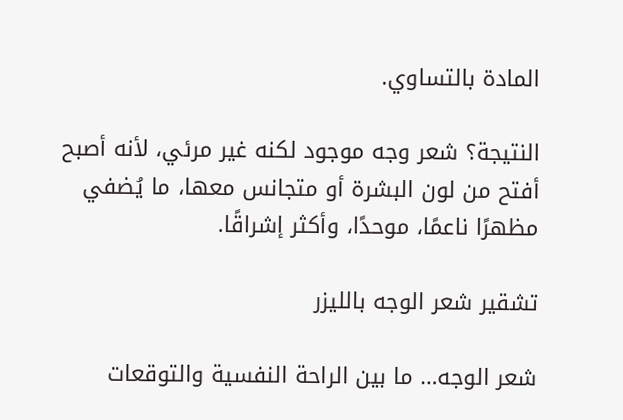المادة بالتساوي.

النتيجة؟ شعر وجه موجود لكنه غير مرئي، لأنه أصبح أفتح من لون البشرة أو متجانس معها، ما يُضفي مظهرًا ناعمًا، موحدًا، وأكثر إشراقًا.

تشقير شعر الوجه بالليزر

شعر الوجه… ما بين الراحة النفسية والتوقعات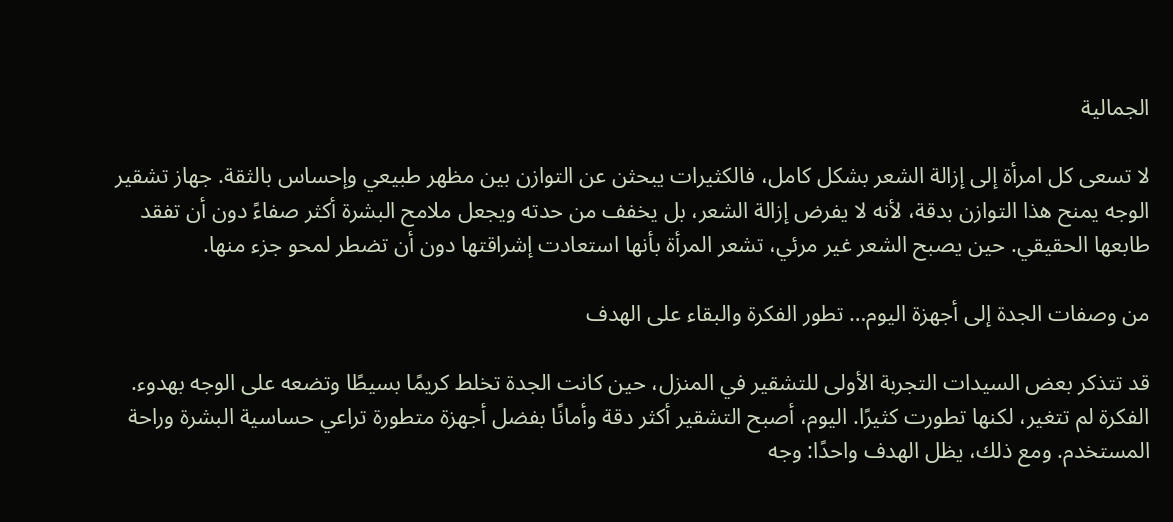الجمالية

لا تسعى كل امرأة إلى إزالة الشعر بشكل كامل، فالكثيرات يبحثن عن التوازن بين مظهر طبيعي وإحساس بالثقة. جهاز تشقير الوجه يمنح هذا التوازن بدقة، لأنه لا يفرض إزالة الشعر، بل يخفف من حدته ويجعل ملامح البشرة أكثر صفاءً دون أن تفقد طابعها الحقيقي. حين يصبح الشعر غير مرئي، تشعر المرأة بأنها استعادت إشراقتها دون أن تضطر لمحو جزء منها.

من وصفات الجدة إلى أجهزة اليوم… تطور الفكرة والبقاء على الهدف

قد تتذكر بعض السيدات التجربة الأولى للتشقير في المنزل، حين كانت الجدة تخلط كريمًا بسيطًا وتضعه على الوجه بهدوء. الفكرة لم تتغير، لكنها تطورت كثيرًا. اليوم، أصبح التشقير أكثر دقة وأمانًا بفضل أجهزة متطورة تراعي حساسية البشرة وراحة المستخدم. ومع ذلك، يظل الهدف واحدًا: وجه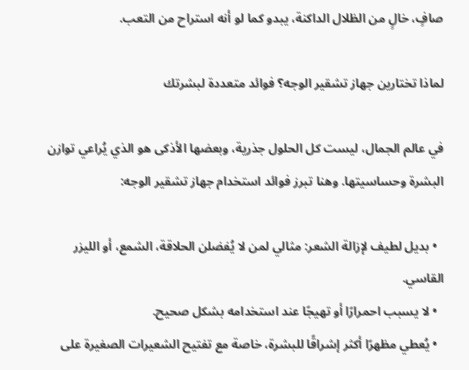صافٍ، خالٍ من الظلال الداكنة، يبدو كما لو أنه استراح من التعب.

لماذا تختارين جهاز تشقير الوجه؟ فوائد متعددة لبشرتك

في عالم الجمال، ليست كل الحلول جذرية، وبعضها الأذكى هو الذي يُراعي توازن البشرة وحساسيتها. وهنا تبرز فوائد استخدام جهاز تشقير الوجه:

  • بديل لطيف لإزالة الشعر: مثالي لمن لا يُفضلن الحلاقة، الشمع، أو الليزر القاسي.
  • لا يسبب احمرارًا أو تهيجًا عند استخدامه بشكل صحيح.
  • يُعطي مظهرًا أكثر إشراقًا للبشرة، خاصة مع تفتيح الشعيرات الصغيرة على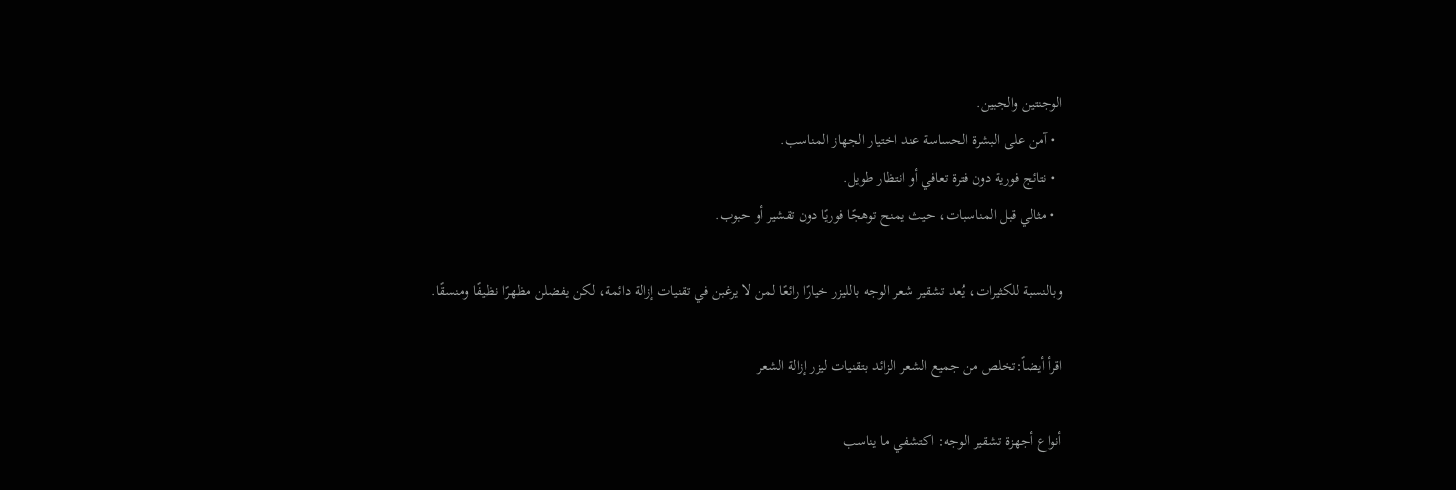الوجنتين والجبين.
  • آمن على البشرة الحساسة عند اختيار الجهاز المناسب.
  • نتائج فورية دون فترة تعافي أو انتظار طويل.
  • مثالي قبل المناسبات، حيث يمنح توهجًا فوريًا دون تقشير أو حبوب.

وبالنسبة للكثيرات، يُعد تشقير شعر الوجه بالليزر خيارًا رائعًا لمن لا يرغبن في تقنيات إزالة دائمة، لكن يفضلن مظهرًا نظيفًا ومنسقًا.

اقرأ أيضاً:تخلص من جميع الشعر الزائد بتقنيات ليزر إزالة الشعر

أنواع أجهزة تشقير الوجه: اكتشفي ما يناسب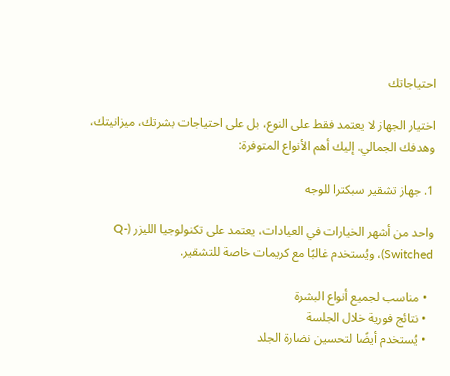احتياجاتك

اختيار الجهاز لا يعتمد فقط على النوع، بل على احتياجات بشرتك، ميزانيتك، وهدفك الجمالي. إليك أهم الأنواع المتوفرة:

1. جهاز تشقير سبكترا للوجه

واحد من أشهر الخيارات في العيادات، يعتمد على تكنولوجيا الليزر (Q-Switched)، ويُستخدم غالبًا مع كريمات خاصة للتشقير.

  • مناسب لجميع أنواع البشرة
  • نتائج فورية خلال الجلسة
  • يُستخدم أيضًا لتحسين نضارة الجلد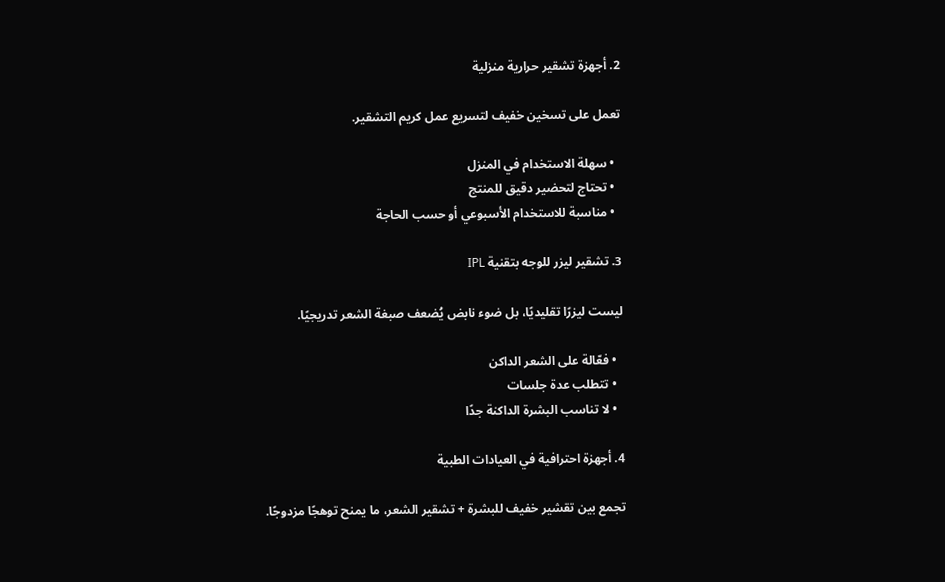2. أجهزة تشقير حرارية منزلية

تعمل على تسخين خفيف لتسريع عمل كريم التشقير.

  • سهلة الاستخدام في المنزل
  • تحتاج لتحضير دقيق للمنتج
  • مناسبة للاستخدام الأسبوعي أو حسب الحاجة

3. تشقير ليزر للوجه بتقنية IPL

ليست ليزرًا تقليديًا، بل ضوء نابض يُضعف صبغة الشعر تدريجيًا.

  • فعّالة على الشعر الداكن
  • تتطلب عدة جلسات
  • لا تناسب البشرة الداكنة جدًا

4. أجهزة احترافية في العيادات الطبية

تجمع بين تقشير خفيف للبشرة + تشقير الشعر، ما يمنح توهجًا مزدوجًا.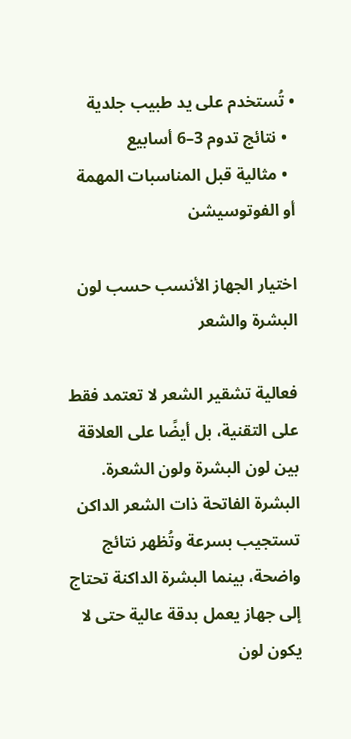• تُستخدم على يد طبيب جلدية
  • نتائج تدوم 3–6 أسابيع
  • مثالية قبل المناسبات المهمة أو الفوتوسيشن

اختيار الجهاز الأنسب حسب لون البشرة والشعر

فعالية تشقير الشعر لا تعتمد فقط على التقنية، بل أيضًا على العلاقة بين لون البشرة ولون الشعرة. البشرة الفاتحة ذات الشعر الداكن تستجيب بسرعة وتُظهر نتائج واضحة، بينما البشرة الداكنة تحتاج إلى جهاز يعمل بدقة عالية حتى لا يكون لون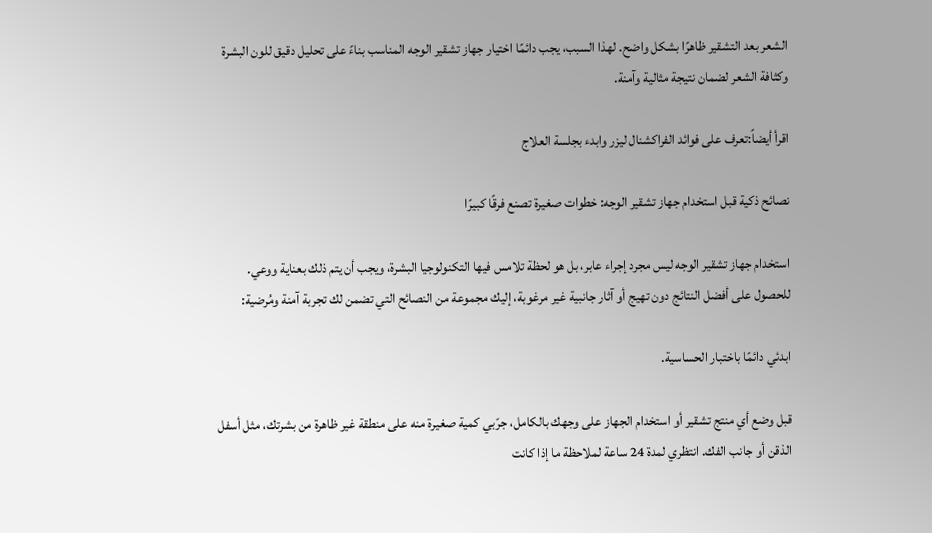الشعر بعد التشقير ظاهرًا بشكل واضح. لهذا السبب، يجب دائمًا اختيار جهاز تشقير الوجه المناسب بناءً على تحليل دقيق للون البشرة وكثافة الشعر لضمان نتيجة مثالية وآمنة.

اقرأ أيضاً:تعرف على فوائد الفراكشنال ليزر وابدء بجلسة العلاج

نصائح ذكية قبل استخدام جهاز تشقير الوجه: خطوات صغيرة تصنع فرقًا كبيرًا

استخدام جهاز تشقير الوجه ليس مجرد إجراء عابر، بل هو لحظة تلامس فيها التكنولوجيا البشرة، ويجب أن يتم ذلك بعناية ووعي. للحصول على أفضل النتائج دون تهيج أو آثار جانبية غير مرغوبة، إليك مجموعة من النصائح التي تضمن لك تجربة آمنة ومُرضية:

ابدئي دائمًا باختبار الحساسية.

قبل وضع أي منتج تشقير أو استخدام الجهاز على وجهك بالكامل، جرّبي كمية صغيرة منه على منطقة غير ظاهرة من بشرتك، مثل أسفل الذقن أو جانب الفك. انتظري لمدة 24 ساعة لملاحظة ما إذا كانت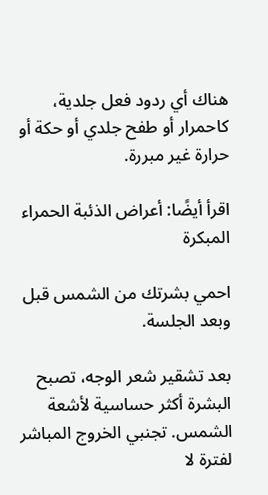هناك أي ردود فعل جلدية، كاحمرار أو طفح جلدي أو حكة أو حرارة غير مبررة.

اقرأ أيضًا: أعراض الذئبة الحمراء المبكرة

احمي بشرتك من الشمس قبل وبعد الجلسة.

بعد تشقير شعر الوجه، تصبح البشرة أكثر حساسية لأشعة الشمس. تجنبي الخروج المباشر لفترة لا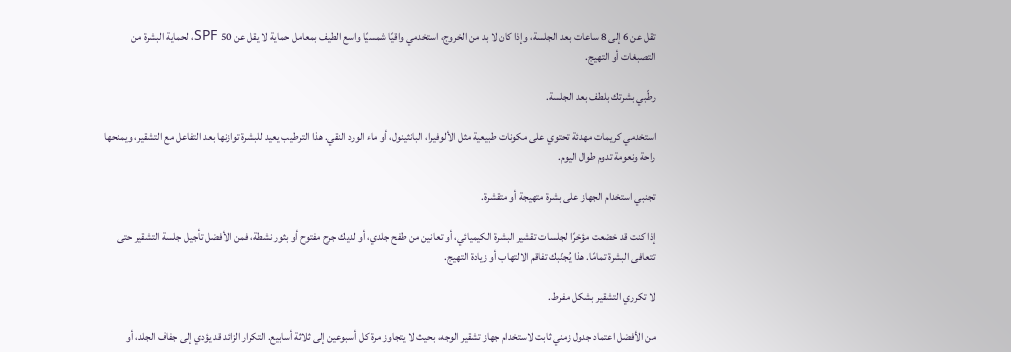تقل عن 6 إلى 8 ساعات بعد الجلسة، وإذا كان لا بد من الخروج، استخدمي واقيًا شمسيًا واسع الطيف بمعامل حماية لا يقل عن SPF 50، لحماية البشرة من التصبغات أو التهيج.

رطّبي بشرتك بلطف بعد الجلسة.

استخدمي كريمات مهدئة تحتوي على مكونات طبيعية مثل الألوفيرا، البانثينول، أو ماء الورد النقي. هذا الترطيب يعيد للبشرة توازنها بعد التفاعل مع التشقير، ويمنحها راحة ونعومة تدوم طوال اليوم.

تجنبي استخدام الجهاز على بشرة متهيجة أو متقشرة.

إذا كنت قد خضعت مؤخرًا لجلسات تقشير البشرة الكيميائي، أو تعانين من طفح جلدي، أو لديك جرح مفتوح أو بثور نشطة، فمن الأفضل تأجيل جلسة التشقير حتى تتعافى البشرة تمامًا. هذا يُجنّبك تفاقم الالتهاب أو زيادة التهيج.

لا تكرري التشقير بشكل مفرط.

من الأفضل اعتماد جدول زمني ثابت لاستخدام جهاز تشقير الوجه، بحيث لا يتجاوز مرة كل أسبوعين إلى ثلاثة أسابيع. التكرار الزائد قد يؤدي إلى جفاف الجلد، أو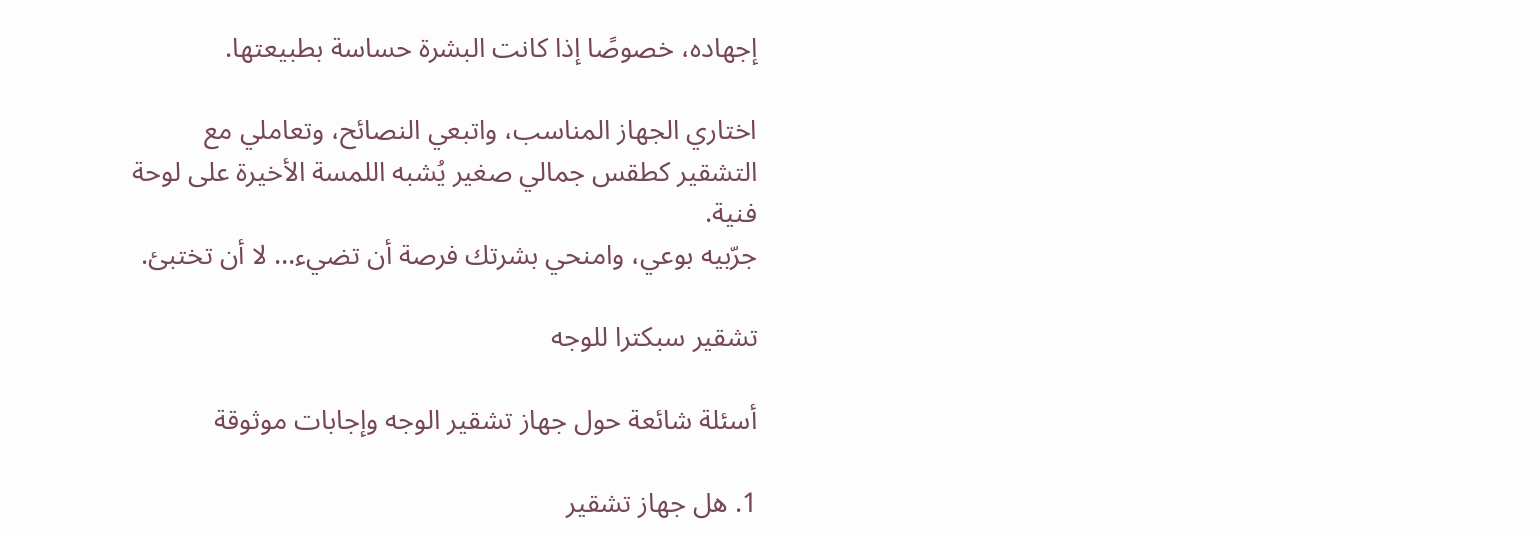إجهاده، خصوصًا إذا كانت البشرة حساسة بطبيعتها.

اختاري الجهاز المناسب، واتبعي النصائح، وتعاملي مع التشقير كطقس جمالي صغير يُشبه اللمسة الأخيرة على لوحة فنية.
جرّبيه بوعي، وامنحي بشرتك فرصة أن تضيء… لا أن تختبئ.

تشقير سبكترا للوجه

أسئلة شائعة حول جهاز تشقير الوجه وإجابات موثوقة

1. هل جهاز تشقير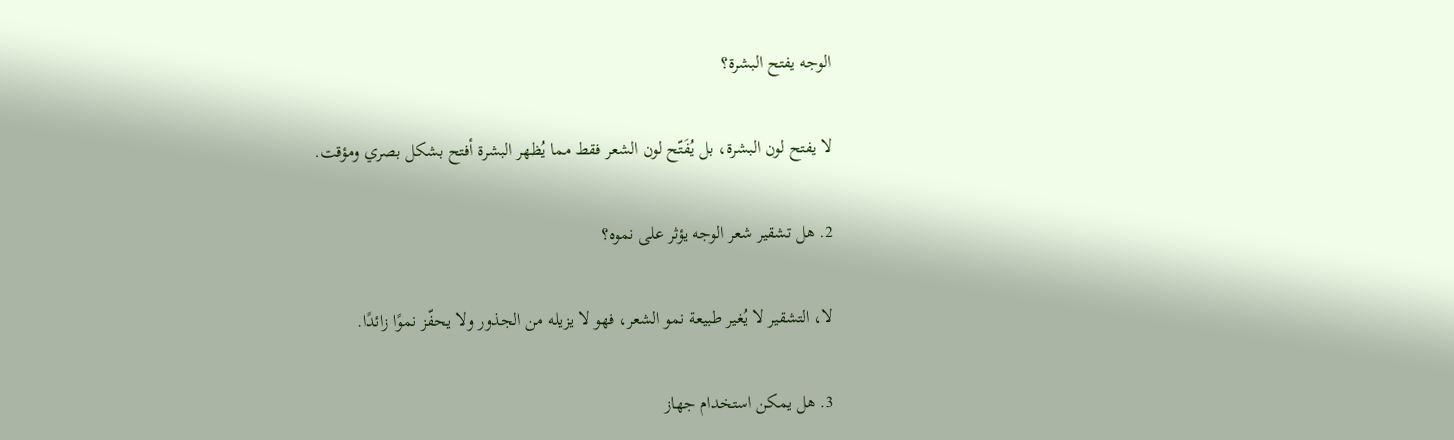الوجه يفتح البشرة؟

لا يفتح لون البشرة، بل يُفَتّح لون الشعر فقط مما يُظهر البشرة أفتح بشكل بصري ومؤقت.

2. هل تشقير شعر الوجه يؤثر على نموه؟

لا، التشقير لا يُغير طبيعة نمو الشعر، فهو لا يزيله من الجذور ولا يحفّز نموًا زائدًا.

3. هل يمكن استخدام جهاز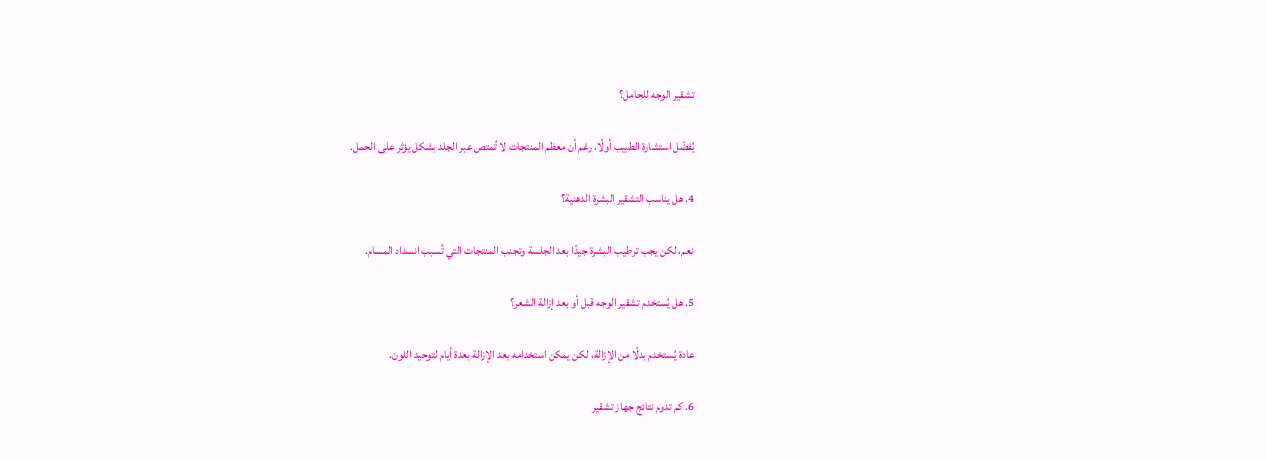تشقير الوجه للحامل؟

يُفضّل استشارة الطبيب أولًا، رغم أن معظم المنتجات لا تُمتص عبر الجلد بشكل يؤثر على الحمل.

4. هل يناسب التشقير البشرة الدهنية؟

نعم، لكن يجب ترطيب البشرة جيدًا بعد الجلسة وتجنب المنتجات التي تُسبب انسداد المسام.

5. هل يُستخدم تشقير الوجه قبل أو بعد إزالة الشعر؟

عادة يُستخدم بدلًا من الإزالة، لكن يمكن استخدامه بعد الإزالة بعدة أيام لتوحيد اللون.

6. كم تدوم نتائج جهاز تشقير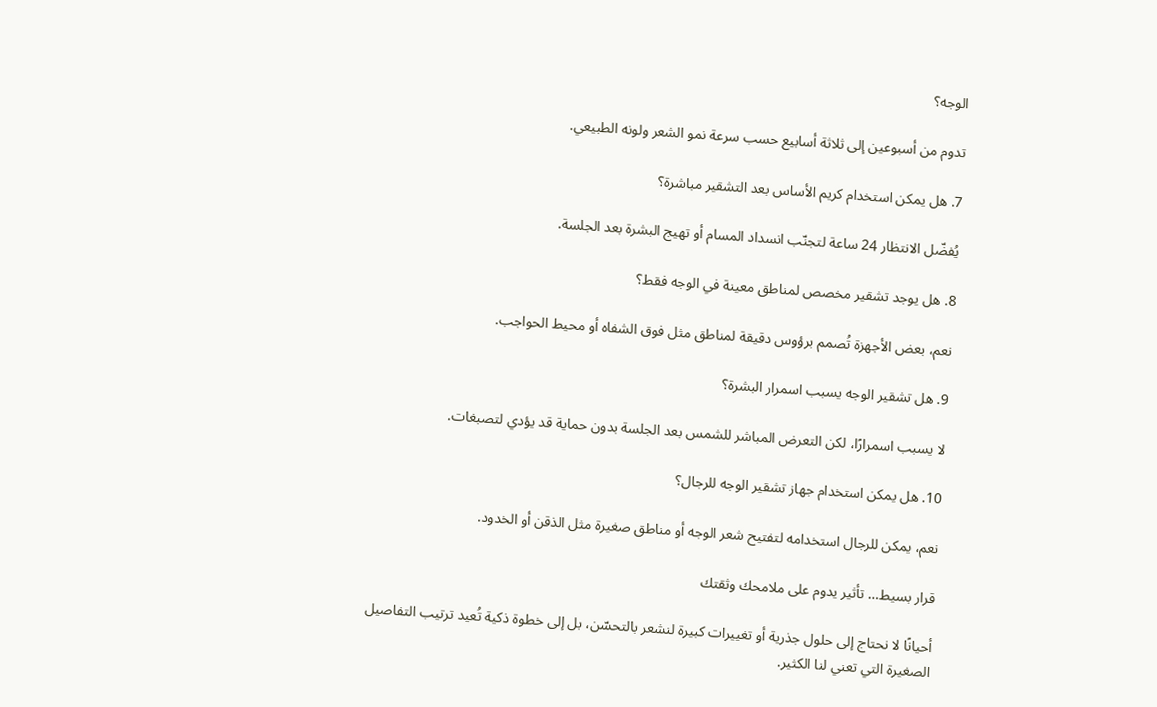الوجه؟

تدوم من أسبوعين إلى ثلاثة أسابيع حسب سرعة نمو الشعر ولونه الطبيعي.

7. هل يمكن استخدام كريم الأساس بعد التشقير مباشرة؟

يُفضّل الانتظار 24 ساعة لتجنّب انسداد المسام أو تهيج البشرة بعد الجلسة.

8. هل يوجد تشقير مخصص لمناطق معينة في الوجه فقط؟

نعم، بعض الأجهزة تُصمم برؤوس دقيقة لمناطق مثل فوق الشفاه أو محيط الحواجب.

9. هل تشقير الوجه يسبب اسمرار البشرة؟

لا يسبب اسمرارًا، لكن التعرض المباشر للشمس بعد الجلسة بدون حماية قد يؤدي لتصبغات.

10. هل يمكن استخدام جهاز تشقير الوجه للرجال؟

نعم، يمكن للرجال استخدامه لتفتيح شعر الوجه أو مناطق صغيرة مثل الذقن أو الخدود.

قرار بسيط… تأثير يدوم على ملامحك وثقتك

أحيانًا لا نحتاج إلى حلول جذرية أو تغييرات كبيرة لنشعر بالتحسّن، بل إلى خطوة ذكية تُعيد ترتيب التفاصيل الصغيرة التي تعني لنا الكثير.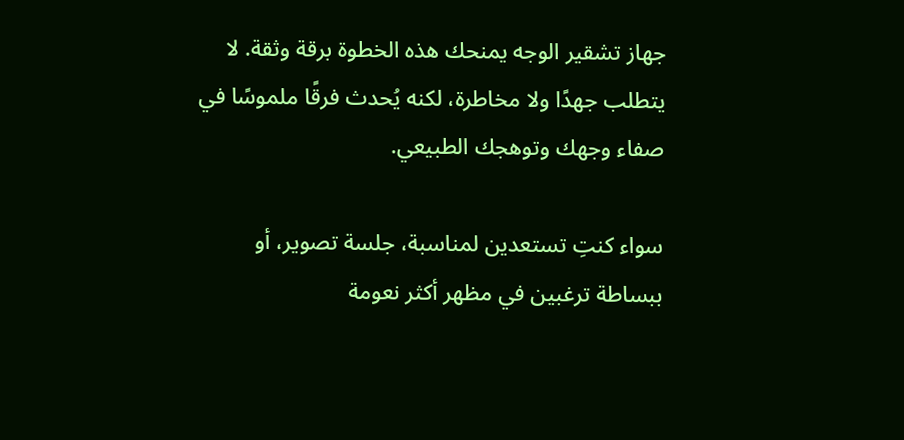جهاز تشقير الوجه يمنحك هذه الخطوة برقة وثقة. لا يتطلب جهدًا ولا مخاطرة، لكنه يُحدث فرقًا ملموسًا في صفاء وجهك وتوهجك الطبيعي.

سواء كنتِ تستعدين لمناسبة، جلسة تصوير، أو ببساطة ترغبين في مظهر أكثر نعومة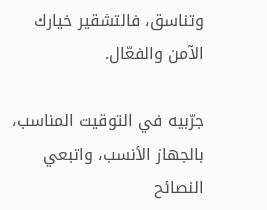وتناسق، فالتشقير خيارك الآمن والفعّال.

جرّبيه في التوقيت المناسب، بالجهاز الأنسب، واتبعي النصائح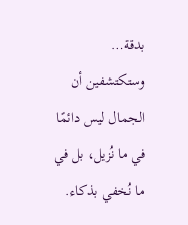بدقة… وستكتشفين أن الجمال ليس دائمًا في ما نُزيل، بل في ما نُخفي بذكاء.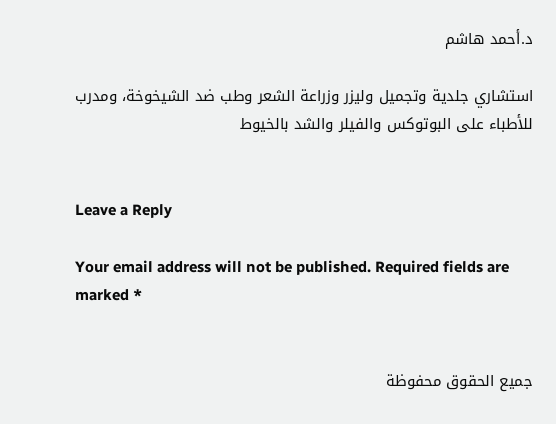د.أحمد هاشم

استشاري جلدية وتجميل وليزر وزراعة الشعر وطب ضد الشيخوخة، ومدرب للأطباء على البوتوكس والفيلر والشد بالخيوط


Leave a Reply

Your email address will not be published. Required fields are marked *


جميع الحقوق محفوظة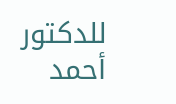للدكتور أحمد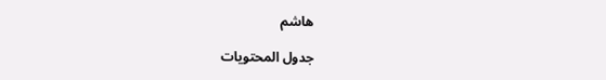هاشم

جدول المحتويات